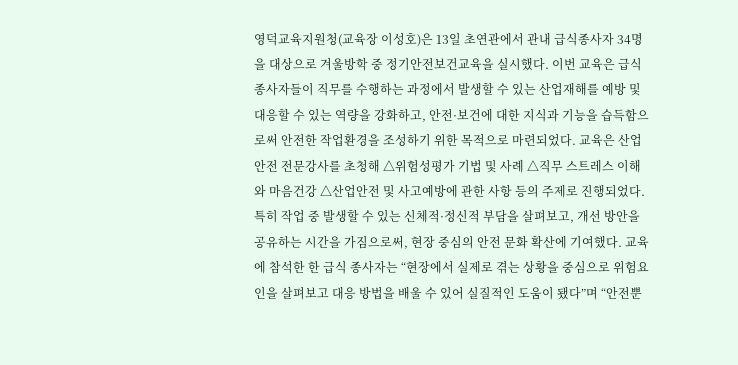영덕교육지원청(교육장 이성호)은 13일 초연관에서 관내 급식종사자 34명을 대상으로 겨울방학 중 정기안전보건교육을 실시했다. 이번 교육은 급식종사자들이 직무를 수행하는 과정에서 발생할 수 있는 산업재해를 예방 및 대응할 수 있는 역량을 강화하고, 안전·보건에 대한 지식과 기능을 습득함으로써 안전한 작업환경을 조성하기 위한 목적으로 마련되었다. 교육은 산업안전 전문강사를 초청해 △위험성평가 기법 및 사례 △직무 스트레스 이해와 마음건강 △산업안전 및 사고예방에 관한 사항 등의 주제로 진행되었다. 특히 작업 중 발생할 수 있는 신체적·정신적 부담을 살펴보고, 개선 방안을 공유하는 시간을 가짐으로써, 현장 중심의 안전 문화 확산에 기여했다. 교육에 참석한 한 급식 종사자는 “현장에서 실제로 겪는 상황을 중심으로 위험요인을 살펴보고 대응 방법을 배울 수 있어 실질적인 도움이 됐다”며 “안전뿐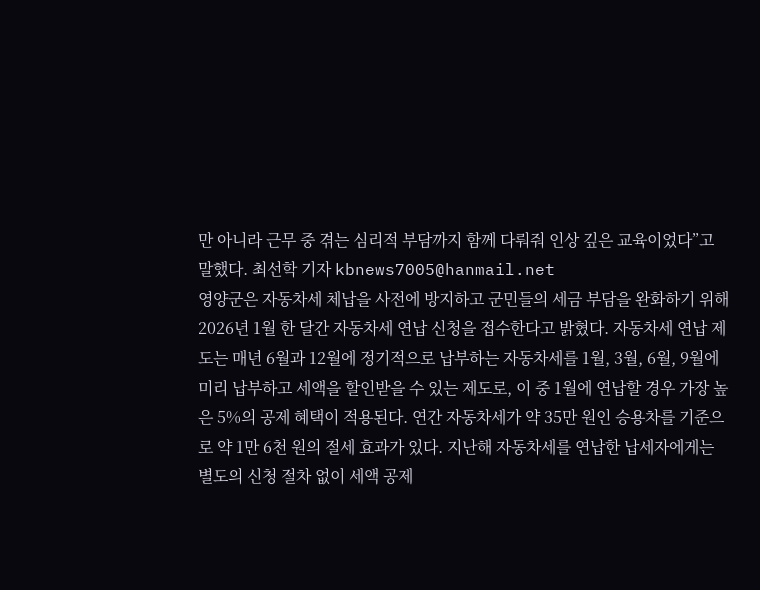만 아니라 근무 중 겪는 심리적 부담까지 함께 다뤄줘 인상 깊은 교육이었다”고 말했다. 최선학 기자 kbnews7005@hanmail.net
영양군은 자동차세 체납을 사전에 방지하고 군민들의 세금 부담을 완화하기 위해 2026년 1월 한 달간 자동차세 연납 신청을 접수한다고 밝혔다. 자동차세 연납 제도는 매년 6월과 12월에 정기적으로 납부하는 자동차세를 1월, 3월, 6월, 9월에 미리 납부하고 세액을 할인받을 수 있는 제도로, 이 중 1월에 연납할 경우 가장 높은 5%의 공제 혜택이 적용된다. 연간 자동차세가 약 35만 원인 승용차를 기준으로 약 1만 6천 원의 절세 효과가 있다. 지난해 자동차세를 연납한 납세자에게는 별도의 신청 절차 없이 세액 공제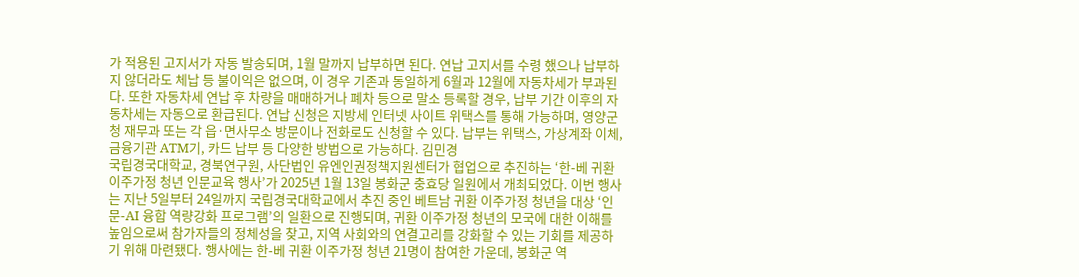가 적용된 고지서가 자동 발송되며, 1월 말까지 납부하면 된다. 연납 고지서를 수령 했으나 납부하지 않더라도 체납 등 불이익은 없으며, 이 경우 기존과 동일하게 6월과 12월에 자동차세가 부과된다. 또한 자동차세 연납 후 차량을 매매하거나 폐차 등으로 말소 등록할 경우, 납부 기간 이후의 자동차세는 자동으로 환급된다. 연납 신청은 지방세 인터넷 사이트 위택스를 통해 가능하며, 영양군청 재무과 또는 각 읍·면사무소 방문이나 전화로도 신청할 수 있다. 납부는 위택스, 가상계좌 이체, 금융기관 ATM기, 카드 납부 등 다양한 방법으로 가능하다. 김민경
국립경국대학교, 경북연구원, 사단법인 유엔인권정책지원센터가 협업으로 추진하는 ‘한-베 귀환 이주가정 청년 인문교육 행사’가 2025년 1월 13일 봉화군 충효당 일원에서 개최되었다. 이번 행사는 지난 5일부터 24일까지 국립경국대학교에서 추진 중인 베트남 귀환 이주가정 청년을 대상 ‘인문-AI 융합 역량강화 프로그램’의 일환으로 진행되며, 귀환 이주가정 청년의 모국에 대한 이해를 높임으로써 참가자들의 정체성을 찾고, 지역 사회와의 연결고리를 강화할 수 있는 기회를 제공하기 위해 마련됐다. 행사에는 한-베 귀환 이주가정 청년 21명이 참여한 가운데, 봉화군 역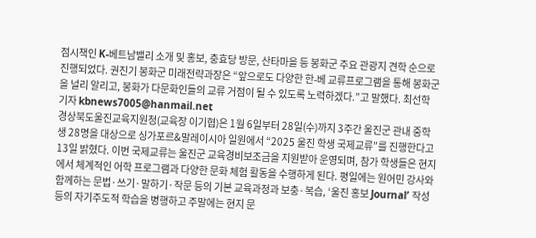점시책인 K-베트남밸리 소개 및 홍보, 충효당 방문, 산타마을 등 봉화군 주요 관광지 견학 순으로 진행되었다. 권진기 봉화군 미래전략과장은 “앞으로도 다양한 한-베 교류프로그램을 통해 봉화군을 널리 알리고, 봉화가 다문화인들의 교류 거점이 될 수 있도록 노력하겠다.”고 말했다. 최선학 기자 kbnews7005@hanmail.net
경상북도울진교육지원청(교육장 이기협)은 1월 6일부터 28일(수)까지 3주간 울진군 관내 중학생 28명을 대상으로 싱가포르&말레이시아 일원에서 “2025 울진 학생 국제교류”를 진행한다고 13일 밝혔다. 이번 국제교류는 울진군 교육경비보조금을 지원받아 운영되며, 참가 학생들은 현지에서 체계적인 어학 프로그램과 다양한 문화 체험 활동을 수행하게 된다. 평일에는 원어민 강사와 함께하는 문법·쓰기·말하기·작문 등의 기본 교육과정과 보충·복습, ‘울진 홍보 Journal’ 작성 등의 자기주도적 학습을 병행하고 주말에는 현지 문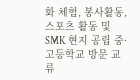화 체험, 봉사활동, 스포츠 활동 및 SMK 현지 공립 중·고등학교 방문 교류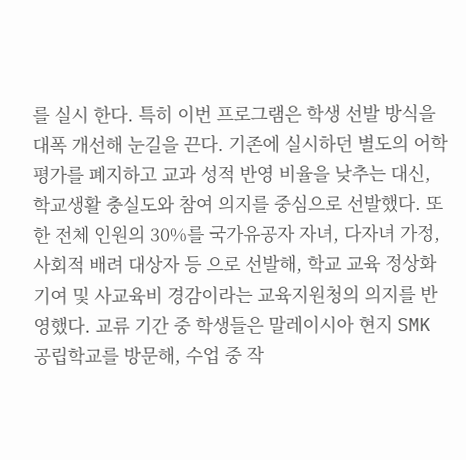를 실시 한다. 특히 이번 프로그램은 학생 선발 방식을 대폭 개선해 눈길을 끈다. 기존에 실시하던 별도의 어학 평가를 폐지하고 교과 성적 반영 비율을 낮추는 대신, 학교생활 충실도와 참여 의지를 중심으로 선발했다. 또한 전체 인원의 30%를 국가유공자 자녀, 다자녀 가정, 사회적 배려 대상자 등 으로 선발해, 학교 교육 정상화 기여 및 사교육비 경감이라는 교육지원청의 의지를 반영했다. 교류 기간 중 학생들은 말레이시아 현지 SMK 공립학교를 방문해, 수업 중 작